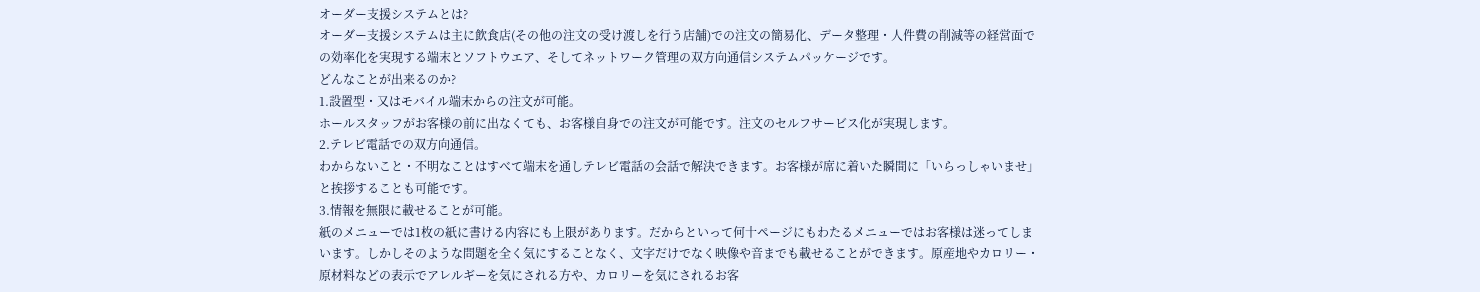オーダー支援システムとは?
オーダー支援システムは主に飲食店(その他の注文の受け渡しを行う店舗)での注文の簡易化、データ整理・人件費の削減等の経営面での効率化を実現する端末とソフトウエア、そしてネットワーク管理の双方向通信システムパッケージです。
どんなことが出来るのか?
1.設置型・又はモバイル端末からの注文が可能。
ホールスタッフがお客様の前に出なくても、お客様自身での注文が可能です。注文のセルフサービス化が実現します。
2.テレビ電話での双方向通信。
わからないこと・不明なことはすべて端末を通しテレビ電話の会話で解決できます。お客様が席に着いた瞬間に「いらっしゃいませ」と挨拶することも可能です。
3.情報を無限に載せることが可能。
紙のメニューでは1枚の紙に書ける内容にも上限があります。だからといって何十ページにもわたるメニューではお客様は迷ってしまいます。しかしそのような問題を全く気にすることなく、文字だけでなく映像や音までも載せることができます。原産地やカロリー・原材料などの表示でアレルギーを気にされる方や、カロリーを気にされるお客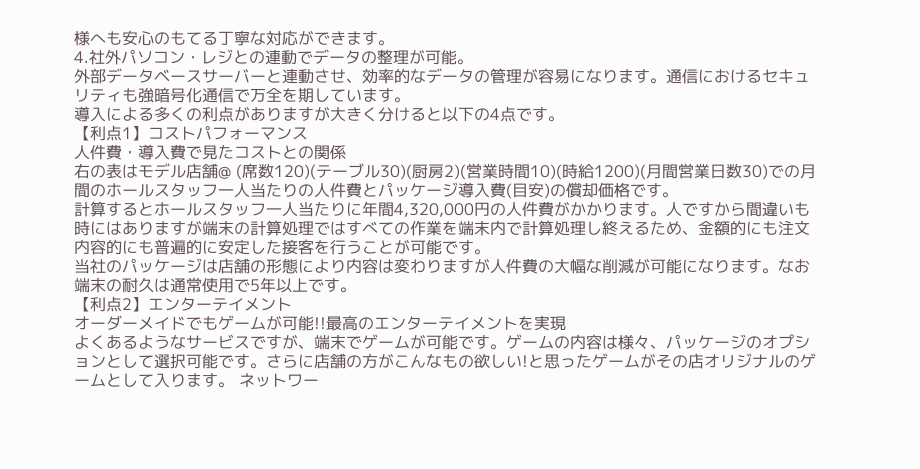様へも安心のもてる丁寧な対応ができます。
4.社外パソコン・レジとの連動でデータの整理が可能。
外部データベースサーバーと連動させ、効率的なデータの管理が容易になります。通信におけるセキュリティも強暗号化通信で万全を期しています。
導入による多くの利点がありますが大きく分けると以下の4点です。
【利点1】コストパフォーマンス
人件費・導入費で見たコストとの関係
右の表はモデル店舗@ (席数120)(テーブル30)(厨房2)(営業時間10)(時給1200)(月間営業日数30)での月間のホールスタッフ一人当たりの人件費とパッケージ導入費(目安)の償却価格です。
計算するとホールスタッフ一人当たりに年間4,320,000円の人件費がかかります。人ですから間違いも時にはありますが端末の計算処理ではすべての作業を端末内で計算処理し終えるため、金額的にも注文内容的にも普遍的に安定した接客を行うことが可能です。
当社のパッケージは店舗の形態により内容は変わりますが人件費の大幅な削減が可能になります。なお端末の耐久は通常使用で5年以上です。
【利点2】エンターテイメント
オーダーメイドでもゲームが可能!!最高のエンターテイメントを実現
よくあるようなサービスですが、端末でゲームが可能です。ゲームの内容は様々、パッケージのオプションとして選択可能です。さらに店舗の方がこんなもの欲しい!と思ったゲームがその店オリジナルのゲームとして入ります。 ネットワー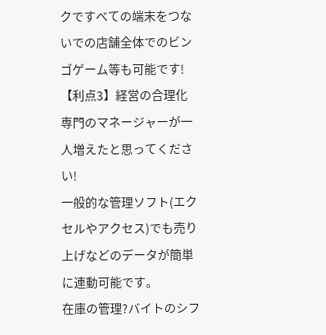クですべての端末をつないでの店舗全体でのビンゴゲーム等も可能です!
【利点3】経営の合理化
専門のマネージャーが一人増えたと思ってください!
一般的な管理ソフト(エクセルやアクセス)でも売り上げなどのデータが簡単に連動可能です。
在庫の管理?バイトのシフ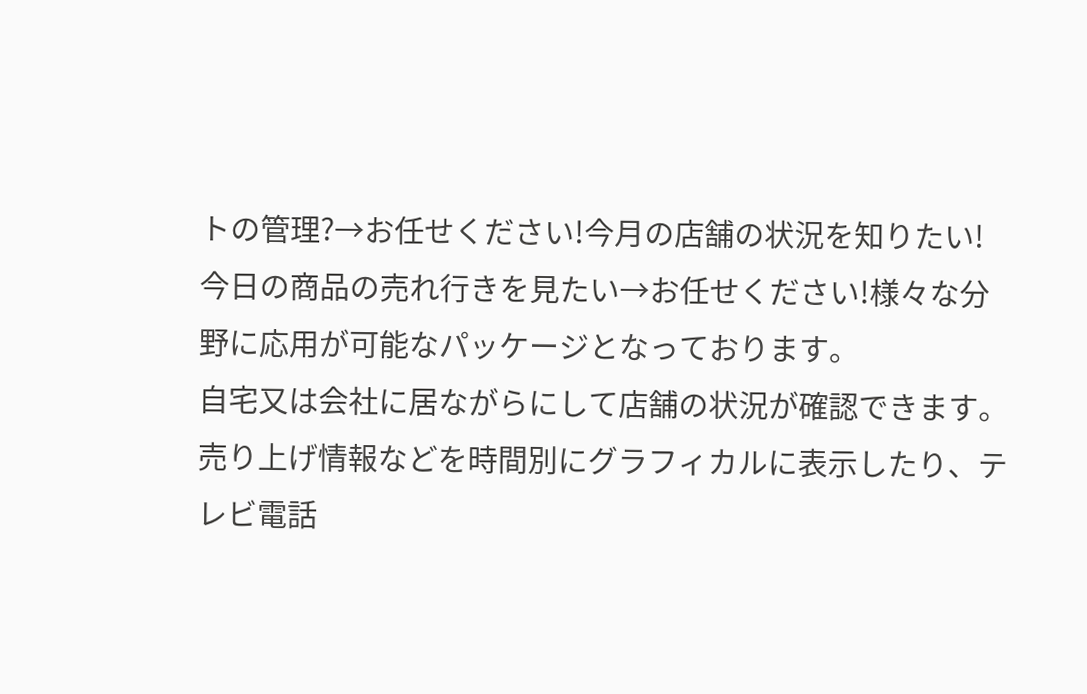トの管理?→お任せください!今月の店舗の状況を知りたい!今日の商品の売れ行きを見たい→お任せください!様々な分野に応用が可能なパッケージとなっております。
自宅又は会社に居ながらにして店舗の状況が確認できます。売り上げ情報などを時間別にグラフィカルに表示したり、テレビ電話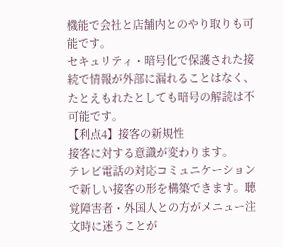機能で会社と店舗内とのやり取りも可能です。
セキュリティ・暗号化で保護された接続で情報が外部に漏れることはなく、たとえもれたとしても暗号の解読は不可能です。
【利点4】接客の新規性
接客に対する意識が変わります。
テレビ電話の対応コミュニケーションで新しい接客の形を構築できます。聴覚障害者・外国人との方がメニュー注文時に迷うことが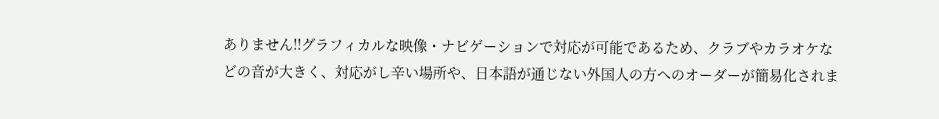ありません!!グラフィカルな映像・ナビゲーションで対応が可能であるため、クラブやカラオケなどの音が大きく、対応がし辛い場所や、日本語が通じない外国人の方へのオーダーが簡易化されま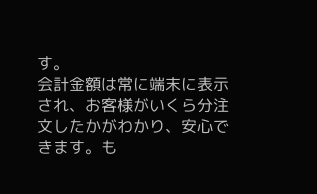す。
会計金額は常に端末に表示され、お客様がいくら分注文したかがわかり、安心できます。も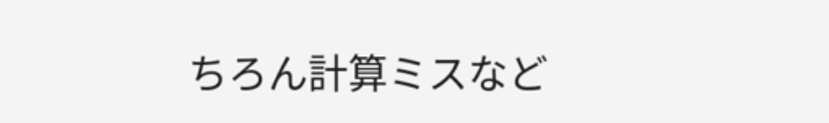ちろん計算ミスなど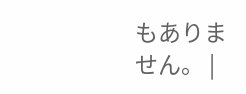もありません。 |